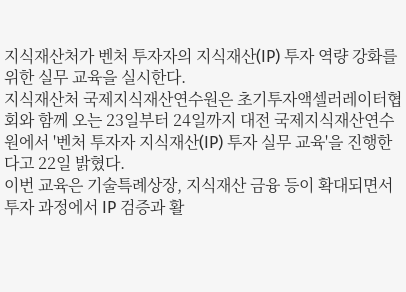지식재산처가 벤처 투자자의 지식재산(IP) 투자 역량 강화를 위한 실무 교육을 실시한다.
지식재산처 국제지식재산연수원은 초기투자액셀러레이터협회와 함께 오는 23일부터 24일까지 대전 국제지식재산연수원에서 '벤처 투자자 지식재산(IP) 투자 실무 교육'을 진행한다고 22일 밝혔다.
이번 교육은 기술특례상장, 지식재산 금융 등이 확대되면서 투자 과정에서 IP 검증과 활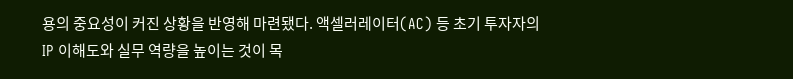용의 중요성이 커진 상황을 반영해 마련됐다. 액셀러레이터(AC) 등 초기 투자자의 IP 이해도와 실무 역량을 높이는 것이 목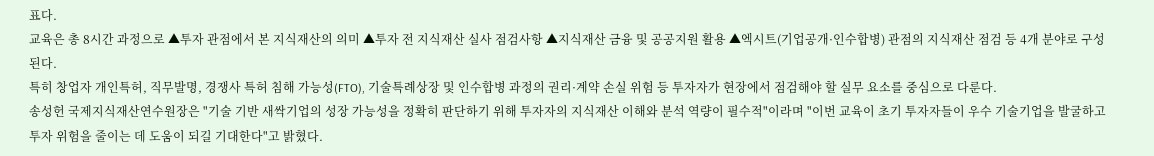표다.
교육은 총 8시간 과정으로 ▲투자 관점에서 본 지식재산의 의미 ▲투자 전 지식재산 실사 점검사항 ▲지식재산 금융 및 공공지원 활용 ▲엑시트(기업공개·인수합병) 관점의 지식재산 점검 등 4개 분야로 구성된다.
특히 창업자 개인특허, 직무발명, 경쟁사 특허 침해 가능성(FTO), 기술특례상장 및 인수합병 과정의 권리·계약 손실 위험 등 투자자가 현장에서 점검해야 할 실무 요소를 중심으로 다룬다.
송성헌 국제지식재산연수원장은 "기술 기반 새싹기업의 성장 가능성을 정확히 판단하기 위해 투자자의 지식재산 이해와 분석 역량이 필수적"이라며 "이번 교육이 초기 투자자들이 우수 기술기업을 발굴하고 투자 위험을 줄이는 데 도움이 되길 기대한다"고 밝혔다.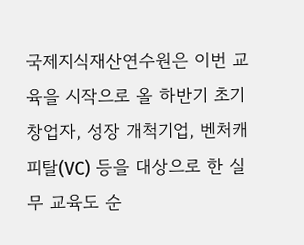국제지식재산연수원은 이번 교육을 시작으로 올 하반기 초기창업자, 성장 개척기업, 벤처캐피탈(VC) 등을 대상으로 한 실무 교육도 순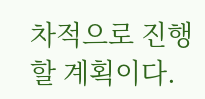차적으로 진행할 계획이다.